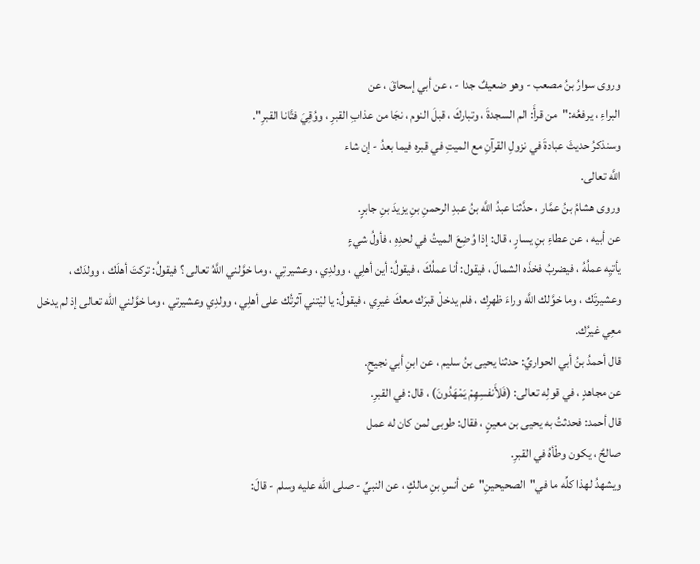وروى سوارُ بنُ مصعب - وهو ضعيفٌ جدا - ، عن أبي إسحاقَ ، عن
البراءِ ، يرفعُه:"من قرأَ: الم السجدةَ ، وتباركَ ، قبلَ النوم ، نجَا من عذابِ القبرِ ، ووُقِيَ فتَّانا القبرِ".
وسنذكرُ حديثَ عبادةَ في نزولِ القرآنِ مع الميتِ في قبره فيما بعدُ - إن شاء
اللَّه تعالى.
وروى هشامُ بنُ عمَّار ، حدَّثنا عبدُ اللَّه بنُ عبدِ الرحمنِ بنِ يزيدَ بنِ جابرٍ.
عن أبيه ، عن عطاءِ بنِ يسارٍ ، قال: إذا وُضِعَ الميتُ في لحدِهِ ، فأولُ شيءٍ
يأتيِه عملُهُ ، فيضربُ فخذَه الشمالَ ، فيقول: أنا عملُكَ ، فيقولُ: أين أهلِي ، وولدِي ، وعشيرتِي ، وما خوَّلني اللَّهُ تعالى ؟ فيقولُ: تركتَ أهلَك ، وولدَك ، وعشيرتَك ، وما خوَّلك اللَّه وراءَ ظهرِك ، فلم يدخلْ قبرَك معكَ غيرِي ، فيقولُ: يا ليْتني آثرتُك على أهلِي ، وولدِي وعشيرتي ، وما خوَّلني الله تعالى إذ لم يدخل معِي غيرُك.
قال أحمدُ بنُ أبي الحواريِّ: حدثنا يحيى بنُ سليم ، عن ابنِ أبي نجيحٍ.
عن مجاهدٍ ، في قولِه تعالى: (فَلأَنفسِهِمْ يَمْهَدُونَ) ، قال: في القبرِ.
قال أحمد: فحدثتُ به يحيى بن معينٍ ، فقال: طوبى لمن كان له عمل
صالحٌ ، يكون وطْأهُ في القبرِ.
ويشهدُ لهذا كلِّه ما في"الصحيحينِ"عن أنسِ بنِ مالكٍ ، عن النبيِّ - صلى الله عليه وسلم - قالَ: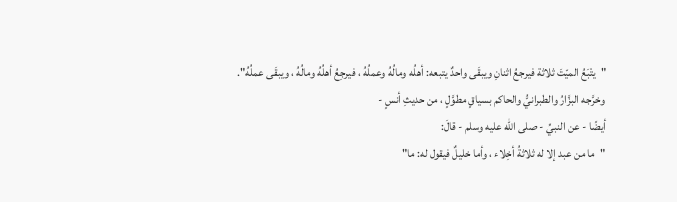"يتْبَعُ الميّتَ ثلاثة فيرجعُ اثنانِ ويبقَى واحدٌ يتبعه: أهلُه ومالُهُ وعملُهُ ، فيرجِعُ أهلُهُ ومالُهُ ، ويبقَى عملُهُ".
وخرَّجه البزَّارُ والطبرانيُّ والحاكم بسياقٍ مطوَّلٍ ، من حديثِ أنسٍ -
أيضًا - عن النبيِّ - صلى الله عليه وسلم - قالَ:
"ما من عبد إلا له ثلاثةُ أخِلاء ، وأما خليلٌ فيقول له: ما"